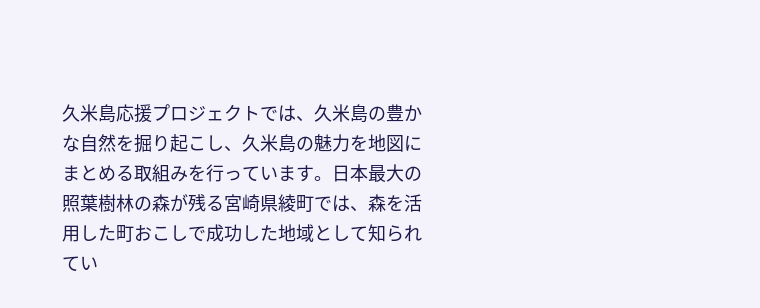久米島応援プロジェクトでは、久米島の豊かな自然を掘り起こし、久米島の魅力を地図にまとめる取組みを行っています。日本最大の照葉樹林の森が残る宮崎県綾町では、森を活用した町おこしで成功した地域として知られてい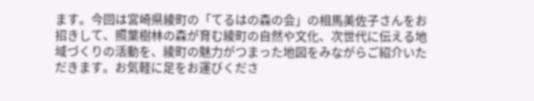ます。今回は宮崎県綾町の「てるはの森の会」の相馬美佐子さんをお招きして、照葉樹林の森が育む綾町の自然や文化、次世代に伝える地域づくりの活動を、綾町の魅力がつまった地図をみながらご紹介いただきます。お気軽に足をお運びくださ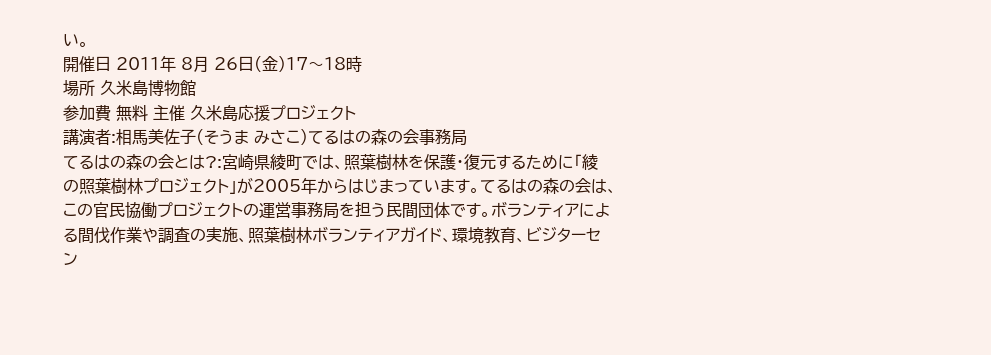い。
開催日 2011年 8月 26日(金)17〜18時
場所 久米島博物館
参加費 無料 主催 久米島応援プロジェクト
講演者:相馬美佐子(そうま みさこ)てるはの森の会事務局
てるはの森の会とは?:宮崎県綾町では、照葉樹林を保護・復元するために「綾
の照葉樹林プロジェクト」が2005年からはじまっています。てるはの森の会は、
この官民協働プロジェクトの運営事務局を担う民間団体です。ボランティアによ
る間伐作業や調査の実施、照葉樹林ボランティアガイド、環境教育、ビジターセ
ン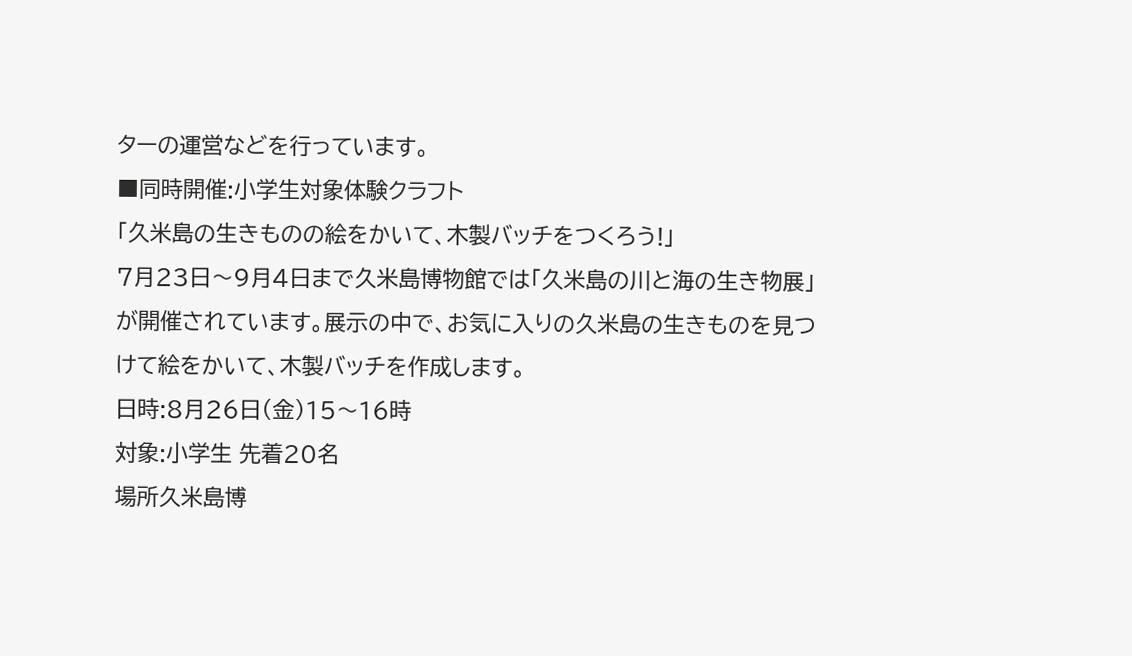ターの運営などを行っています。
■同時開催:小学生対象体験クラフト
「久米島の生きものの絵をかいて、木製バッチをつくろう!」
7月23日〜9月4日まで久米島博物館では「久米島の川と海の生き物展」が開催されています。展示の中で、お気に入りの久米島の生きものを見つけて絵をかいて、木製バッチを作成します。
日時:8月26日(金)15〜16時
対象:小学生 先着20名
場所久米島博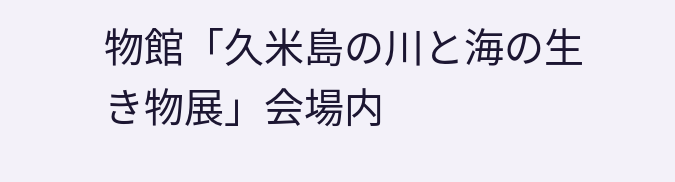物館「久米島の川と海の生き物展」会場内